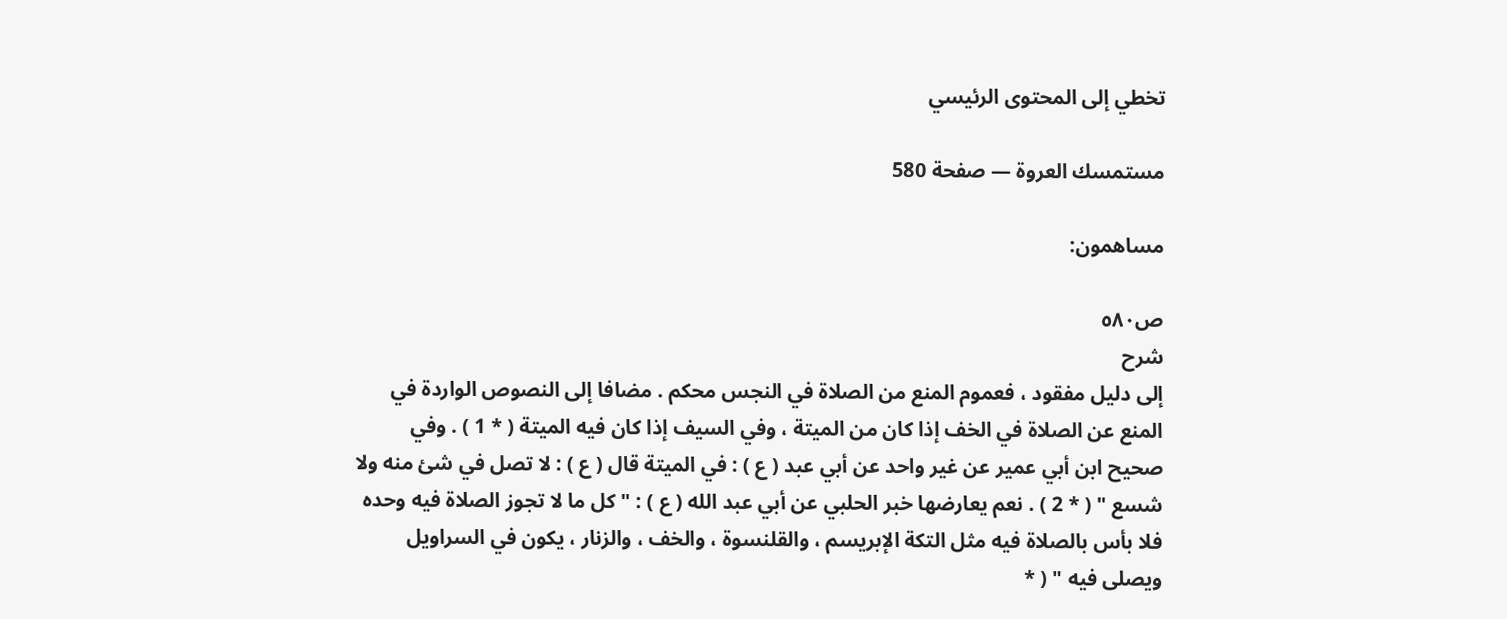تخطي إلى المحتوى الرئيسي

مستمسك العروة — صفحة 580

مساهمون:

ص٥٨٠
شرح
إلى دليل مفقود ، فعموم المنع من الصلاة في النجس محكم . مضافا إلى النصوص الواردة في المنع عن الصلاة في الخف إذا كان من الميتة ، وفي السيف إذا كان فيه الميتة ( * 1 ) . وفي صحيح ابن أبي عمير عن غير واحد عن أبي عبد ( ع ) : في الميتة قال ( ع ) : لا تصل في شئ منه ولا شسع " ( * 2 ) . نعم يعارضها خبر الحلبي عن أبي عبد الله ( ع ) : " كل ما لا تجوز الصلاة فيه وحده فلا بأس بالصلاة فيه مثل التكة الإبريسم ، والقلنسوة ، والخف ، والزنار ، يكون في السراويل ويصلى فيه " ( *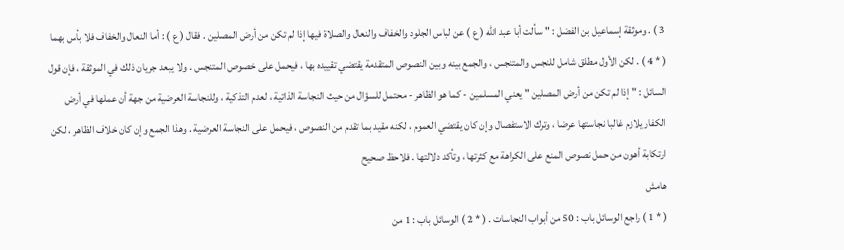3 ) . وموثقة إسماعيل بن الفضل : " سألت أبا عبد الله ( ع ) عن لباس الجلود والخفاف والنعال والصلاة فيها إذا لم تكن من أرض المصلين . فقال ( ع ) : أما النعال والخفاف فلا بأس بهما ( * 4 ) . لكن الأول مطلق شامل للنجس والمتنجس ، والجمع بينه وبين النصوص المتقدمة يقتضي تقييده بها ، فيحمل على خصوص المتنجس . ولا يبعد جريان ذلك في الموثقة ، فإن قول السائل : " إذا لم تكن من أرض المصلين " يعني المسلمين - كما هو الظاهر - محتمل للسؤال من حيث النجاسة الذاتية ، لعدم التذكية ، وللنجاسة العرضية من جهة أن عملها في أرض الكفار يلازم غالبا نجاستها عرضا ، وترك الاستفصال وإن كان يقتضي العموم ، لكنه مقيد بما تقدم من النصوص ، فيحمل على النجاسة العرضية . وهذا الجمع وإن كان خلاف الظاهر ، لكن ارتكابة أهون من حمل نصوص المنع على الكراهة مع كثرتها ، وتأكد دلالتها . فلاحظ صحيح
هامش
( * 1 ) راجع الوسائل باب : 50 من أبواب النجاسات . ( * 2 ) الوسائل باب : 1 من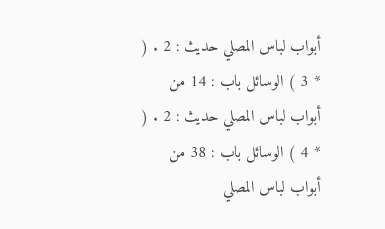أبواب لباس المصلي حديث : 2 . ( * 3 ) الوسائل باب : 14 من أبواب لباس المصلي حديث : 2 . ( * 4 ) الوسائل باب : 38 من أبواب لباس المصلي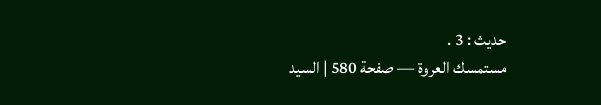حديث : 3 .
مستمسك العروة — صفحة 580 | السيد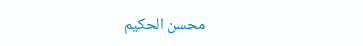محسن الحكيم